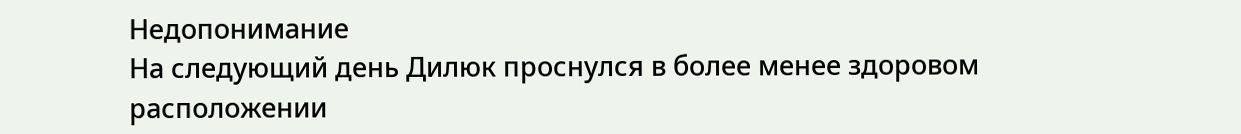Недопонимание
На следующий день Дилюк проснулся в более менее здоровом расположении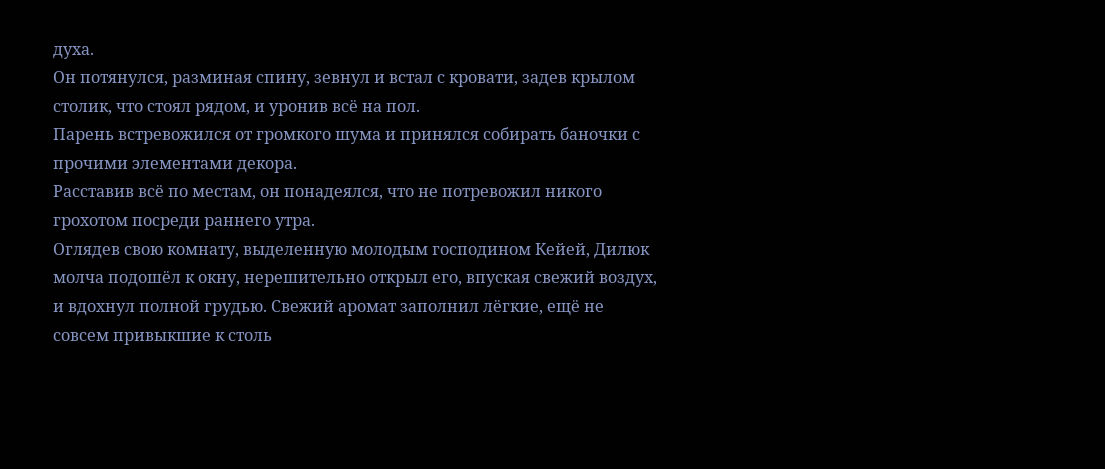духа.
Он потянулся, разминая спину, зевнул и встал с кровати, задев крылом столик, что стоял рядом, и уронив всё на пол.
Парень встревожился от громкого шума и принялся собирать баночки с прочими элементами декора.
Расставив всё по местам, он понадеялся, что не потревожил никого грохотом посреди раннего утра.
Оглядев свою комнату, выделенную молодым господином Кейей, Дилюк молча подошёл к окну, нерешительно открыл его, впуская свежий воздух, и вдохнул полной грудью. Свежий аромат заполнил лёгкие, ещё не совсем привыкшие к столь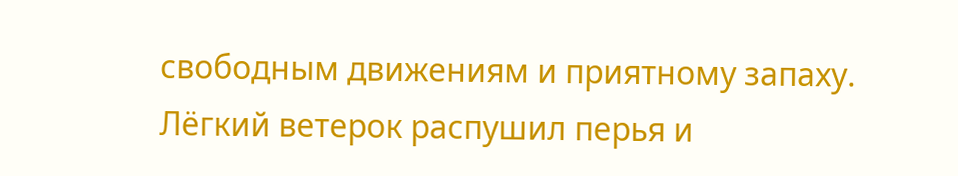свободным движениям и приятному запаху. Лёгкий ветерок распушил перья и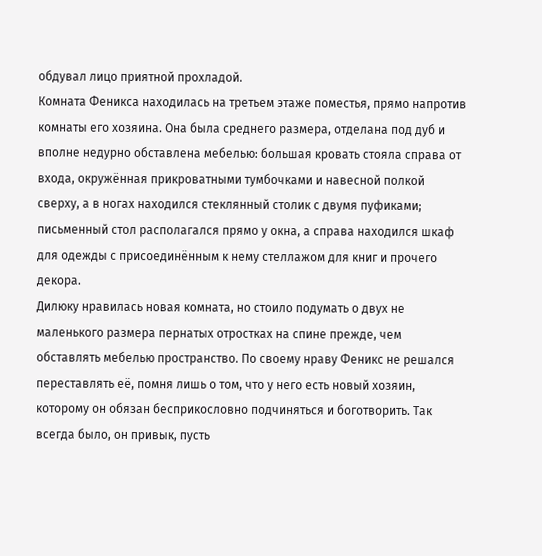обдувал лицо приятной прохладой.
Комната Феникса находилась на третьем этаже поместья, прямо напротив комнаты его хозяина. Она была среднего размера, отделана под дуб и вполне недурно обставлена мебелью: большая кровать стояла справа от входа, окружённая прикроватными тумбочками и навесной полкой сверху, а в ногах находился стеклянный столик с двумя пуфиками; письменный стол располагался прямо у окна, а справа находился шкаф для одежды с присоединённым к нему стеллажом для книг и прочего декора.
Дилюку нравилась новая комната, но стоило подумать о двух не маленького размера пернатых отростках на спине прежде, чем обставлять мебелью пространство. По своему нраву Феникс не решался переставлять её, помня лишь о том, что у него есть новый хозяин, которому он обязан бесприкословно подчиняться и боготворить. Так всегда было, он привык, пусть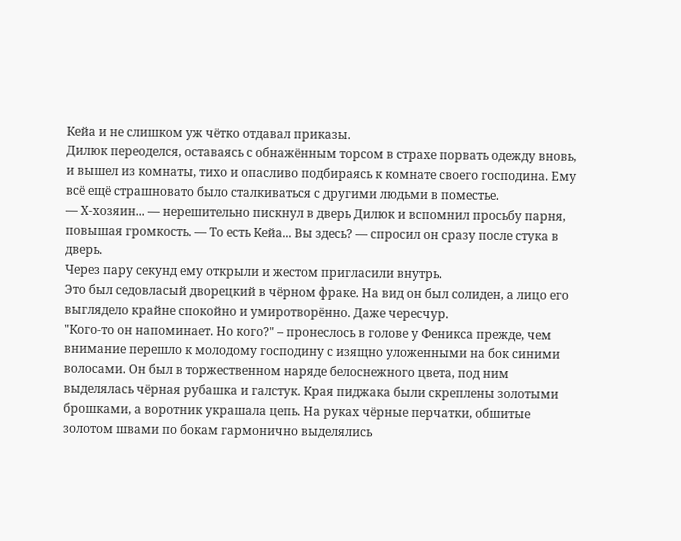Кейа и не слишком уж чётко отдавал приказы.
Дилюк переоделся, оставаясь с обнажённым торсом в страхе порвать одежду вновь, и вышел из комнаты, тихо и опасливо подбираясь к комнате своего господина. Ему всё ещё страшновато было сталкиваться с другими людьми в поместье.
— Х-хозяин... — нерешительно пискнул в дверь Дилюк и вспомнил просьбу парня, повышая громкость. — То есть Кейа... Вы здесь? — спросил он сразу после стука в дверь.
Через пару секунд ему открыли и жестом пригласили внутрь.
Это был седовласый дворецкий в чёрном фраке. На вид он был солиден, а лицо его выглядело крайне спокойно и умиротворëнно. Даже чересчур.
"Кого-то он напоминает. Но кого?" – пронеслось в голове у Феникса прежде, чем внимание перешло к молодому господину с изящно уложенными на бок синими волосами. Он был в торжественном наряде белоснежного цвета, под ним выделялась чёрная рубашка и галстук. Края пиджака были скреплены золотыми брошками, а воротник украшала цепь. На руках чёрные перчатки, обшитые золотом швами по бокам гармонично выделялись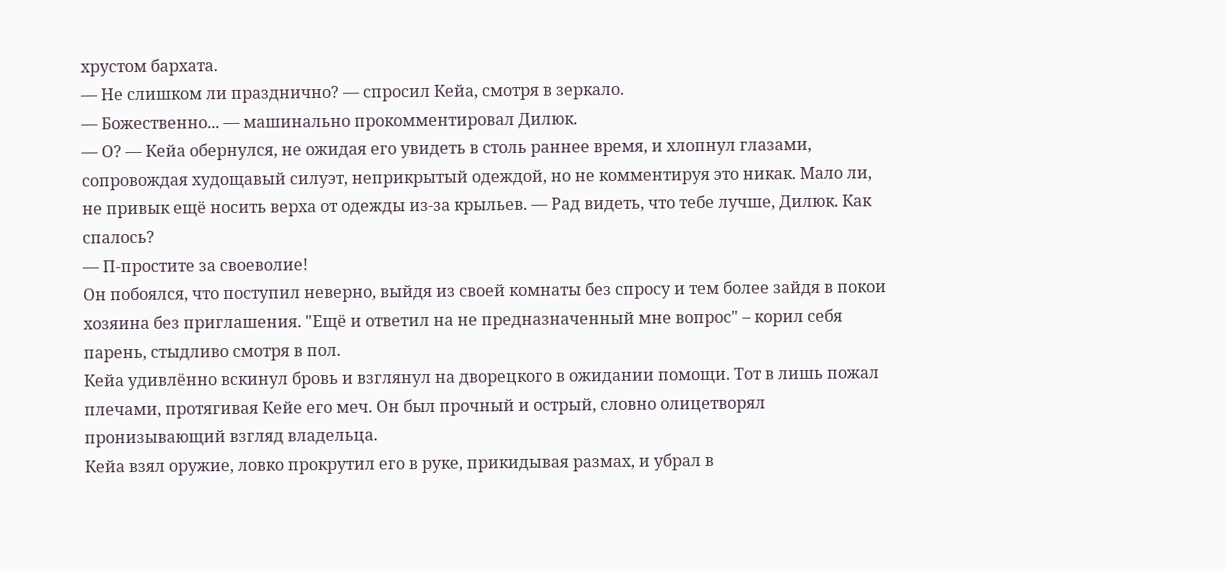хрустом бархата.
— Не слишком ли празднично? — спросил Кейа, смотря в зеркало.
— Божественно... — машинально прокомментировал Дилюк.
— О? — Кейа обернулся, не ожидая его увидеть в столь раннее время, и хлопнул глазами, сопровождая худощавый силуэт, неприкрытый одеждой, но не комментируя это никак. Мало ли, не привык ещё носить верха от одежды из-за крыльев. — Рад видеть, что тебе лучше, Дилюк. Как спалось?
— П-простите за своеволие!
Он побоялся, что поступил неверно, выйдя из своей комнаты без спросу и тем более зайдя в покои хозяина без приглашения. "Ещё и ответил на не предназначенный мне вопрос" – корил себя парень, стыдливо смотря в пол.
Кейа удивлённо вскинул бровь и взглянул на дворецкого в ожидании помощи. Тот в лишь пожал плечами, протягивая Кейе его меч. Он был прочный и острый, словно олицетворял пронизывающий взгляд владельца.
Кейа взял оружие, ловко прокрутил его в руке, прикидывая размах, и убрал в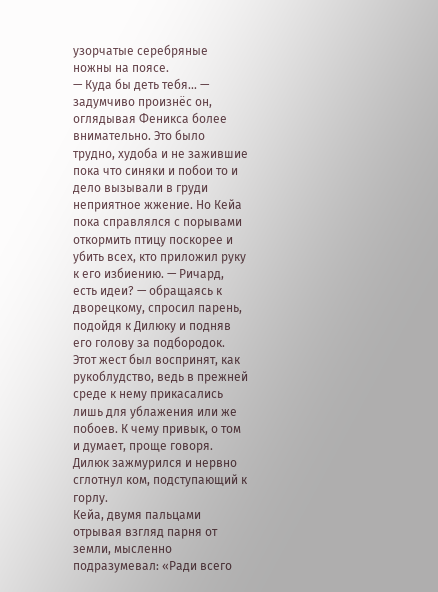узорчатые серебряные ножны на поясе.
— Куда бы деть тебя... — задумчиво произнёс он, оглядывая Феникса более внимательно. Это было трудно, худоба и не зажившие пока что синяки и побои то и дело вызывали в груди неприятное жжение. Но Кейа пока справлялся с порывами откормить птицу поскорее и убить всех, кто приложил руку к его избиению. — Ричард, есть идеи? — обращаясь к дворецкому, спросил парень, подойдя к Дилюку и подняв его голову за подбородок.
Этот жест был воспринят, как рукоблудство, ведь в прежней среде к нему прикасались лишь для ублажения или же побоев. К чему привык, о том и думает, проще говоря. Дилюк зажмурился и нервно сглотнул ком, подступающий к горлу.
Кейа, двумя пальцами отрывая взгляд парня от земли, мысленно подразумевал: «Ради всего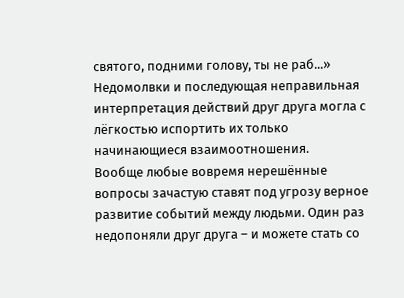святого, подними голову, ты не раб...»
Недомолвки и последующая неправильная интерпретация действий друг друга могла с лёгкостью испортить их только начинающиеся взаимоотношения.
Вообще любые вовремя нерешённые вопросы зачастую ставят под угрозу верное развитие событий между людьми. Один раз недопоняли друг друга – и можете стать со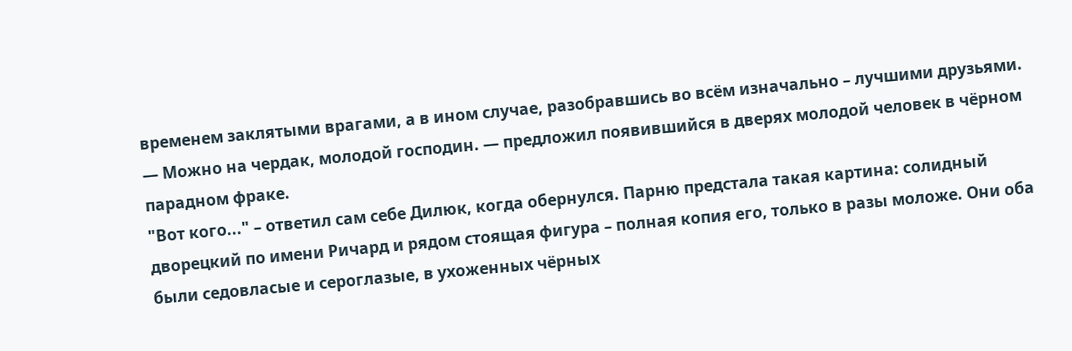временем заклятыми врагами, а в ином случае, разобравшись во всём изначально – лучшими друзьями.
— Можно на чердак, молодой господин. — предложил появившийся в дверях молодой человек в чёрном парадном фраке.
"Вот кого..." – ответил сам себе Дилюк, когда обернулся. Парню предстала такая картина: солидный дворецкий по имени Ричард и рядом стоящая фигура – полная копия его, только в разы моложе. Они оба были седовласые и сероглазые, в ухоженных чёрных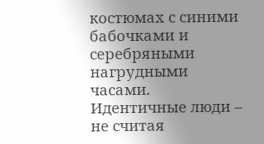костюмах с синими бабочками и серебряными нагрудными часами. Идентичные люди – не считая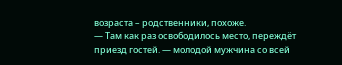возраста – родственники, похоже.
— Там как раз освободилось место, переждëт приезд гостей. — молодой мужчина со всей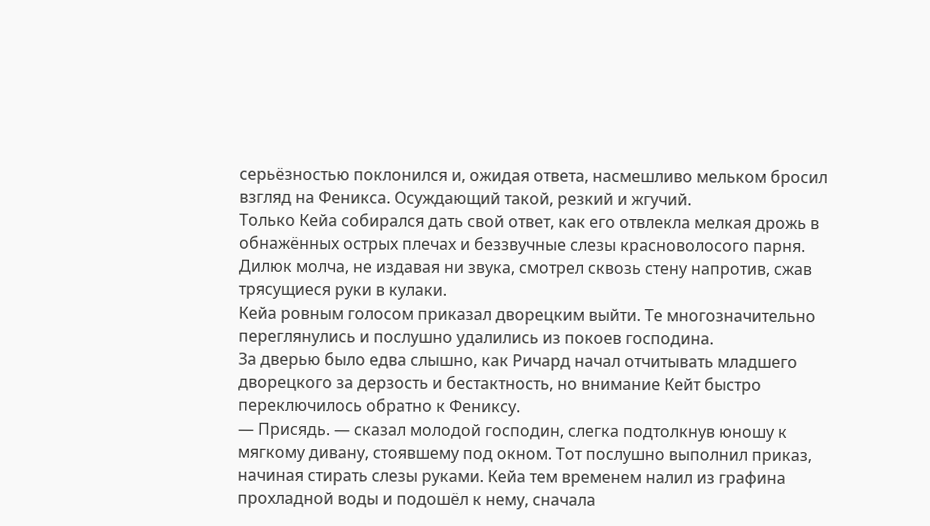серьёзностью поклонился и, ожидая ответа, насмешливо мельком бросил взгляд на Феникса. Осуждающий такой, резкий и жгучий.
Только Кейа собирался дать свой ответ, как его отвлекла мелкая дрожь в обнажённых острых плечах и беззвучные слезы красноволосого парня.
Дилюк молча, не издавая ни звука, смотрел сквозь стену напротив, сжав трясущиеся руки в кулаки.
Кейа ровным голосом приказал дворецким выйти. Те многозначительно переглянулись и послушно удалились из покоев господина.
За дверью было едва слышно, как Ричард начал отчитывать младшего дворецкого за дерзость и бестактность, но внимание Кейт быстро переключилось обратно к Фениксу.
— Присядь. — сказал молодой господин, слегка подтолкнув юношу к мягкому дивану, стоявшему под окном. Тот послушно выполнил приказ, начиная стирать слезы руками. Кейа тем временем налил из графина прохладной воды и подошёл к нему, сначала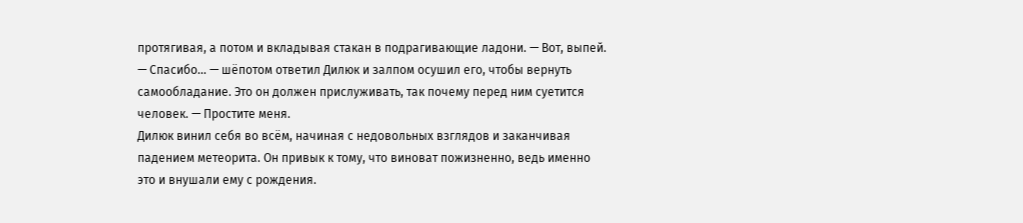протягивая, а потом и вкладывая стакан в подрагивающие ладони. — Вот, выпей.
— Спасибо... — шёпотом ответил Дилюк и залпом осушил его, чтобы вернуть самообладание. Это он должен прислуживать, так почему перед ним суетится человек. — Простите меня.
Дилюк винил себя во всём, начиная с недовольных взглядов и заканчивая падением метеорита. Он привык к тому, что виноват пожизненно, ведь именно это и внушали ему с рождения.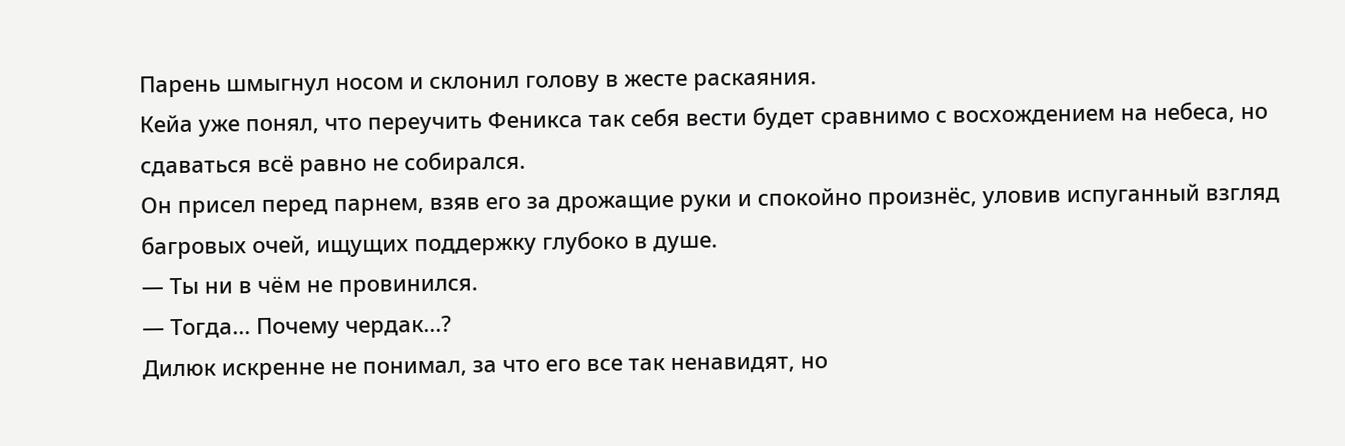Парень шмыгнул носом и склонил голову в жесте раскаяния.
Кейа уже понял, что переучить Феникса так себя вести будет сравнимо с восхождением на небеса, но сдаваться всё равно не собирался.
Он присел перед парнем, взяв его за дрожащие руки и спокойно произнёс, уловив испуганный взгляд багровых очей, ищущих поддержку глубоко в душе.
— Ты ни в чëм не провинился.
— Тогда... Почему чердак...?
Дилюк искренне не понимал, за что его все так ненавидят, но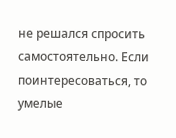не решался спросить самостоятельно. Если поинтересоваться, то умелые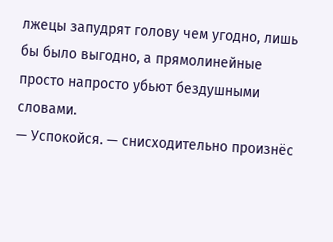лжецы запудрят голову чем угодно, лишь бы было выгодно, а прямолинейные просто напросто убьют бездушными словами.
— Успокойся. — снисходительно произнёс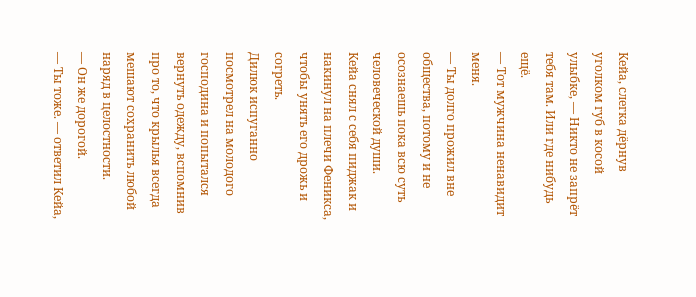Кейа, слегка дëрнув уголком губ в косой улыбке, — Никто не запрëт тебя там. Или где нибудь ещё.
— Тот мужчина ненавидит меня.
— Ты долго прожил вне общества, потому и не осознаешь пока всю суть человеческой души.
Кейа снял с себя пиджак и накинул на плечи Феникса, чтобы унять его дрожь и согреть.
Дилюк испуганно посмотрел на молодого господина и попытался вернуть одежду, вспомнив про то, что крылья всегда мешают сохранить любой наряд в целостности.
— Он же дорогой.
— Ты тоже. — ответил Кейа,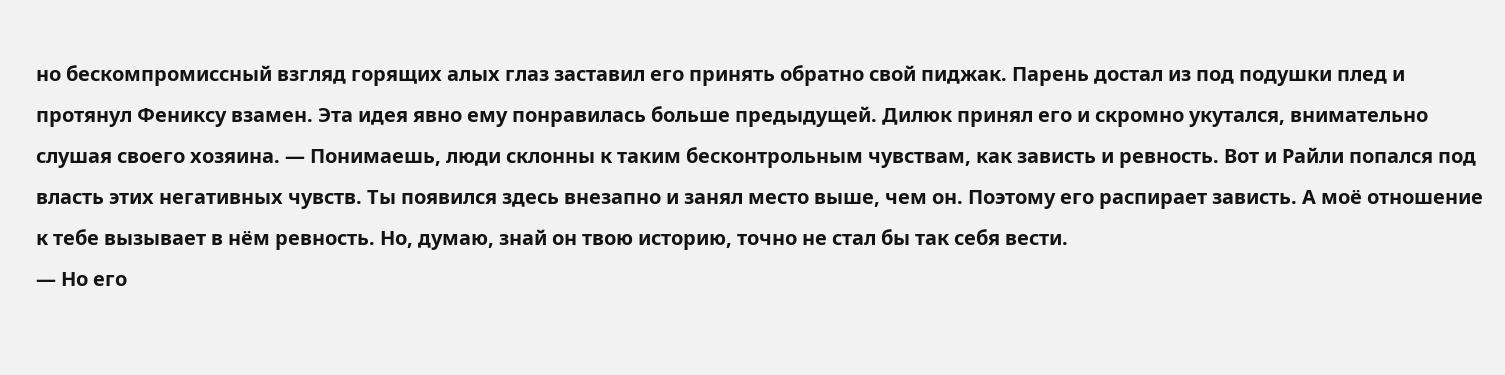но бескомпромиссный взгляд горящих алых глаз заставил его принять обратно свой пиджак. Парень достал из под подушки плед и протянул Фениксу взамен. Эта идея явно ему понравилась больше предыдущей. Дилюк принял его и скромно укутался, внимательно слушая своего хозяина. — Понимаешь, люди склонны к таким бесконтрольным чувствам, как зависть и ревность. Вот и Райли попался под власть этих негативных чувств. Ты появился здесь внезапно и занял место выше, чем он. Поэтому его распирает зависть. А моё отношение к тебе вызывает в нём ревность. Но, думаю, знай он твою историю, точно не стал бы так себя вести.
— Но его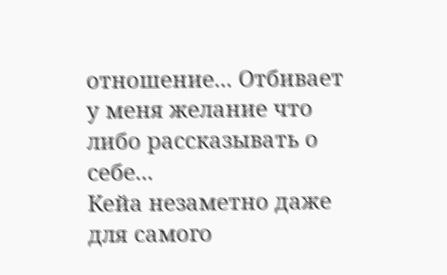отношение... Отбивает у меня желание что либо рассказывать о себе...
Кейа незаметно даже для самого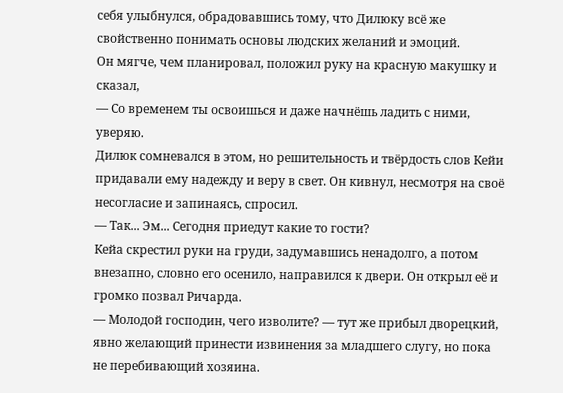себя улыбнулся, обрадовавшись тому, что Дилюку всё же свойственно понимать основы людских желаний и эмоций.
Он мягче, чем планировал, положил руку на красную макушку и сказал,
— Со временем ты освоишься и даже начнёшь ладить с ними, уверяю.
Дилюк сомневался в этом, но решительность и твёрдость слов Кейи придавали ему надежду и веру в свет. Он кивнул, несмотря на своё несогласие и запинаясь, спросил.
— Так... Эм... Сегодня приедут какие то гости?
Кейа скрестил руки на груди, задумавшись ненадолго, а потом внезапно, словно его осенило, направился к двери. Он открыл её и громко позвал Ричарда.
— Молодой господин, чего изволите? — тут же прибыл дворецкий, явно желающий принести извинения за младшего слугу, но пока не перебивающий хозяина.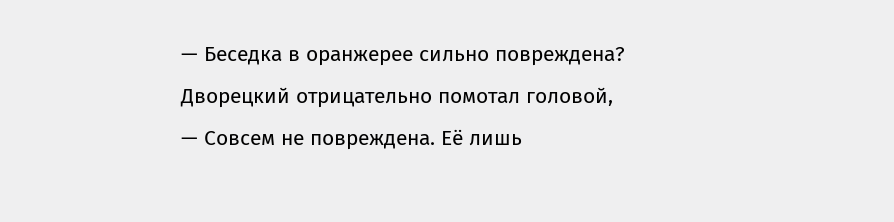— Беседка в оранжерее сильно повреждена?
Дворецкий отрицательно помотал головой,
— Совсем не повреждена. Её лишь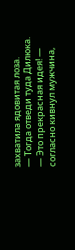захватила ядовитая лоза.
— Тогда отведи туда Дилюка.
— Это прекрасная идея! — согласно кивнул мужчина,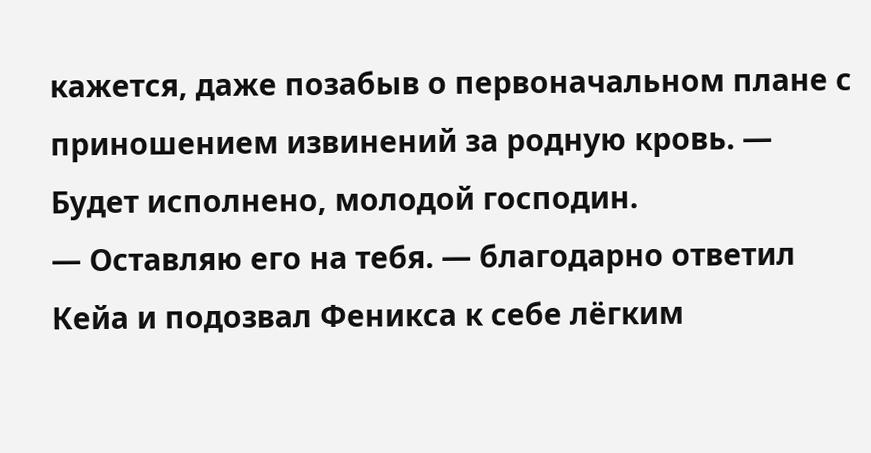кажется, даже позабыв о первоначальном плане с приношением извинений за родную кровь. — Будет исполнено, молодой господин.
— Оставляю его на тебя. — благодарно ответил Кейа и подозвал Феникса к себе лёгким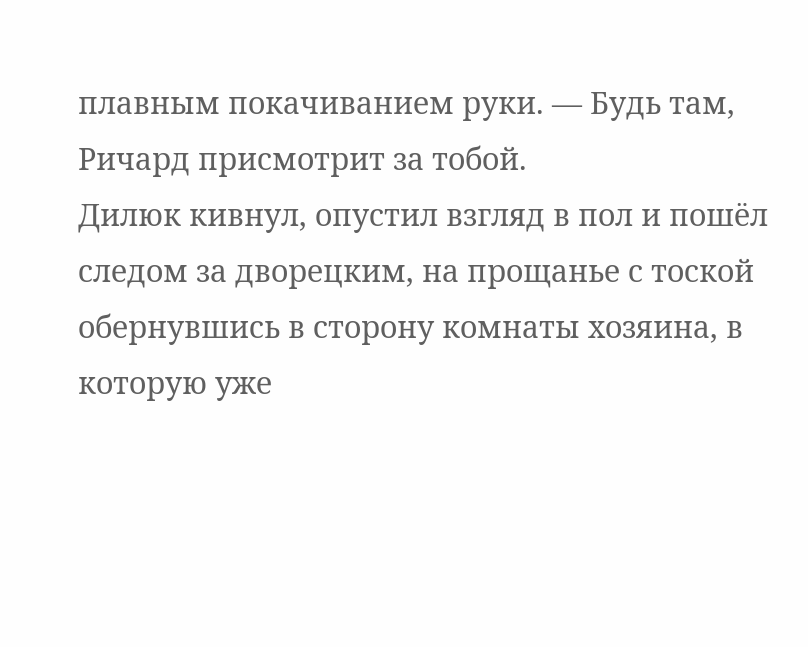плавным покачиванием руки. — Будь там, Ричард присмотрит за тобой.
Дилюк кивнул, опустил взгляд в пол и пошёл следом за дворецким, на прощанье с тоской обернувшись в сторону комнаты хозяина, в которую уже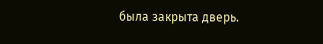была закрыта дверь.